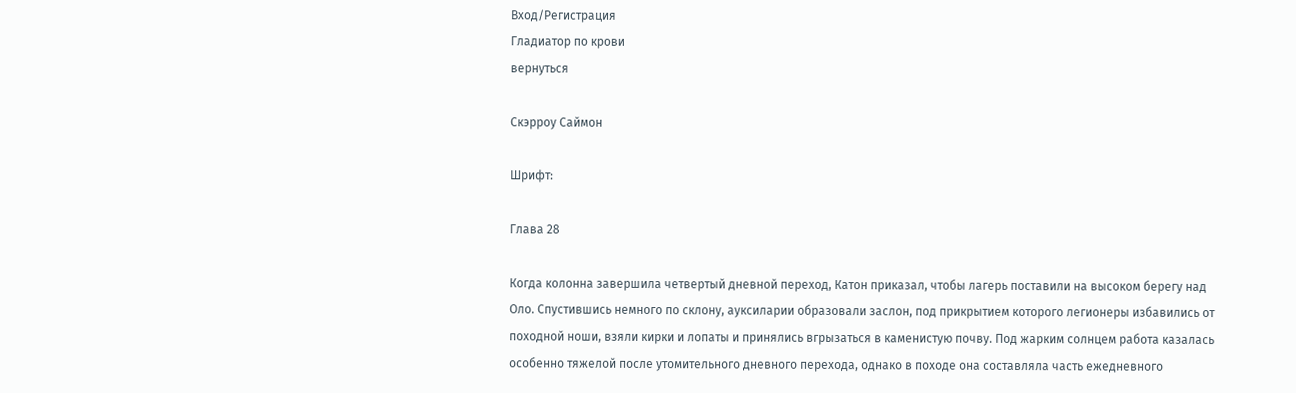Вход/Регистрация
Гладиатор по крови
вернуться

Скэрроу Саймон

Шрифт:

Глава 28

Когда колонна завершила четвертый дневной переход, Катон приказал, чтобы лагерь поставили на высоком берегу над Оло. Спустившись немного по склону, ауксиларии образовали заслон, под прикрытием которого легионеры избавились от походной ноши, взяли кирки и лопаты и принялись вгрызаться в каменистую почву. Под жарким солнцем работа казалась особенно тяжелой после утомительного дневного перехода, однако в походе она составляла часть ежедневного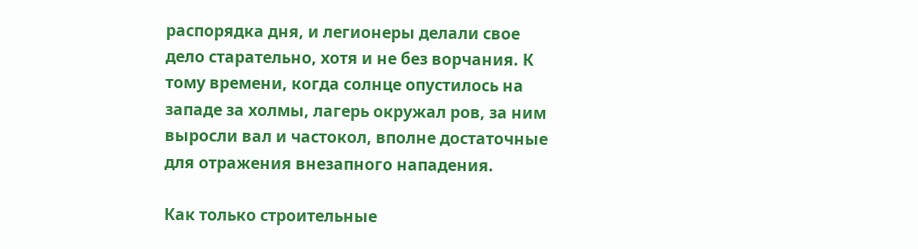распорядка дня, и легионеры делали свое дело старательно, хотя и не без ворчания. К тому времени, когда солнце опустилось на западе за холмы, лагерь окружал ров, за ним выросли вал и частокол, вполне достаточные для отражения внезапного нападения.

Как только строительные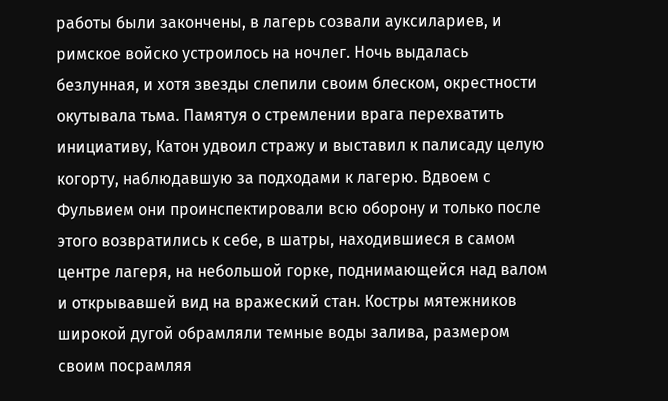работы были закончены, в лагерь созвали ауксилариев, и римское войско устроилось на ночлег. Ночь выдалась безлунная, и хотя звезды слепили своим блеском, окрестности окутывала тьма. Памятуя о стремлении врага перехватить инициативу, Катон удвоил стражу и выставил к палисаду целую когорту, наблюдавшую за подходами к лагерю. Вдвоем с Фульвием они проинспектировали всю оборону и только после этого возвратились к себе, в шатры, находившиеся в самом центре лагеря, на небольшой горке, поднимающейся над валом и открывавшей вид на вражеский стан. Костры мятежников широкой дугой обрамляли темные воды залива, размером своим посрамляя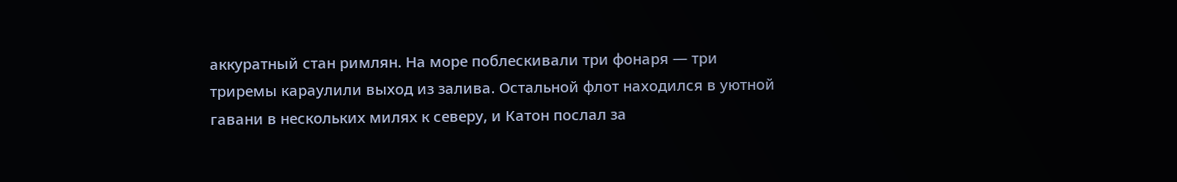аккуратный стан римлян. На море поблескивали три фонаря — три триремы караулили выход из залива. Остальной флот находился в уютной гавани в нескольких милях к северу, и Катон послал за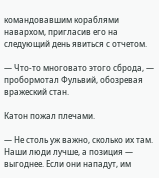командовавшим кораблями навархом, пригласив его на следующий день явиться с отчетом.

— Что-то многовато этого сброда, — пробормотал Фульвий, обозревая вражеский стан.

Катон пожал плечами.

— Не столь уж важно, сколько их там. Наши люди лучше, а позиция — выгоднее. Если они нападут, им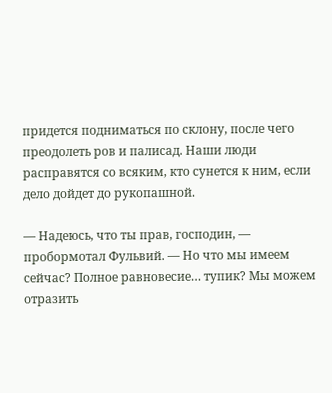придется подниматься по склону, после чего преодолеть ров и палисад. Наши люди расправятся со всяким, кто сунется к ним, если дело дойдет до рукопашной.

— Надеюсь, что ты прав, господин, — пробормотал Фульвий. — Но что мы имеем сейчас? Полное равновесие… тупик? Мы можем отразить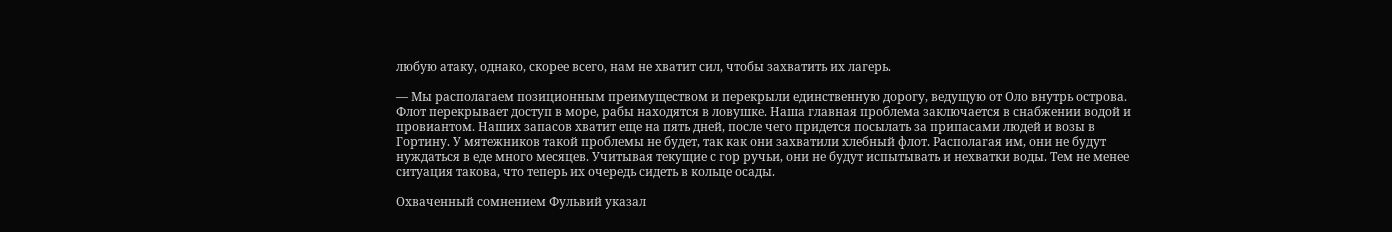любую атаку, однако, скорее всего, нам не хватит сил, чтобы захватить их лагерь.

— Мы располагаем позиционным преимуществом и перекрыли единственную дорогу, ведущую от Оло внутрь острова. Флот перекрывает доступ в море, рабы находятся в ловушке. Наша главная проблема заключается в снабжении водой и провиантом. Наших запасов хватит еще на пять дней, после чего придется посылать за припасами людей и возы в Гортину. У мятежников такой проблемы не будет, так как они захватили хлебный флот. Располагая им, они не будут нуждаться в еде много месяцев. Учитывая текущие с гор ручьи, они не будут испытывать и нехватки воды. Тем не менее ситуация такова, что теперь их очередь сидеть в кольце осады.

Охваченный сомнением Фульвий указал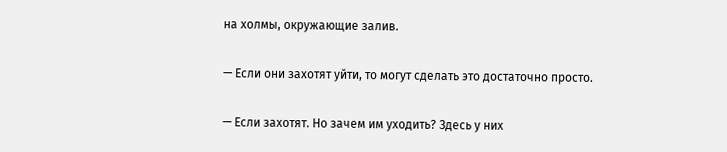на холмы, окружающие залив.

— Если они захотят уйти, то могут сделать это достаточно просто.

— Если захотят. Но зачем им уходить? Здесь у них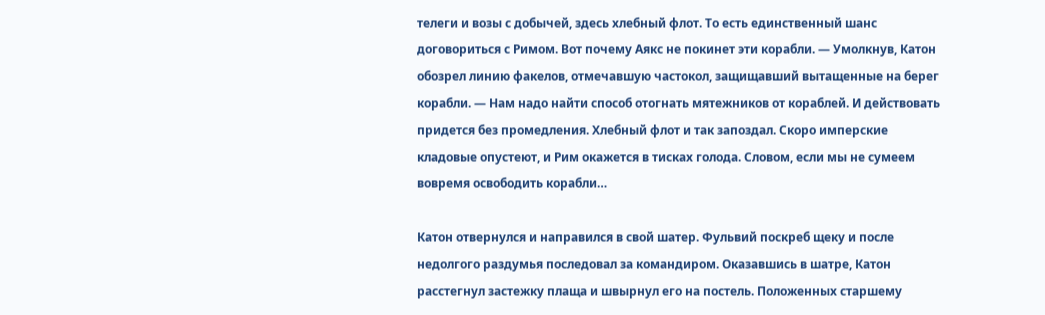телеги и возы с добычей, здесь хлебный флот. То есть единственный шанс договориться с Римом. Вот почему Аякс не покинет эти корабли. — Умолкнув, Катон обозрел линию факелов, отмечавшую частокол, защищавший вытащенные на берег корабли. — Нам надо найти способ отогнать мятежников от кораблей. И действовать придется без промедления. Хлебный флот и так запоздал. Скоро имперские кладовые опустеют, и Рим окажется в тисках голода. Словом, если мы не сумеем вовремя освободить корабли…

Катон отвернулся и направился в свой шатер. Фульвий поскреб щеку и после недолгого раздумья последовал за командиром. Оказавшись в шатре, Катон расстегнул застежку плаща и швырнул его на постель. Положенных старшему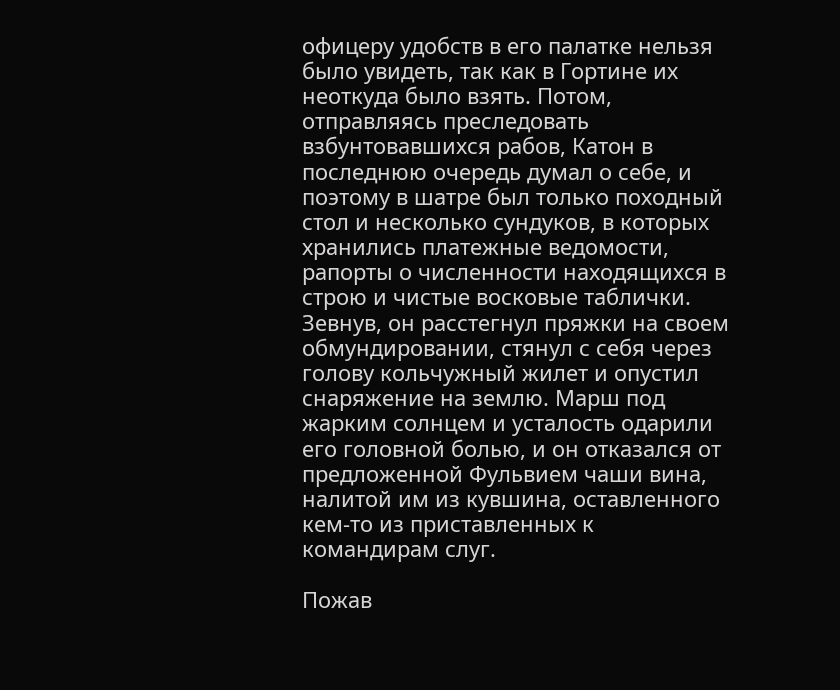офицеру удобств в его палатке нельзя было увидеть, так как в Гортине их неоткуда было взять. Потом, отправляясь преследовать взбунтовавшихся рабов, Катон в последнюю очередь думал о себе, и поэтому в шатре был только походный стол и несколько сундуков, в которых хранились платежные ведомости, рапорты о численности находящихся в строю и чистые восковые таблички. Зевнув, он расстегнул пряжки на своем обмундировании, стянул с себя через голову кольчужный жилет и опустил снаряжение на землю. Марш под жарким солнцем и усталость одарили его головной болью, и он отказался от предложенной Фульвием чаши вина, налитой им из кувшина, оставленного кем-то из приставленных к командирам слуг.

Пожав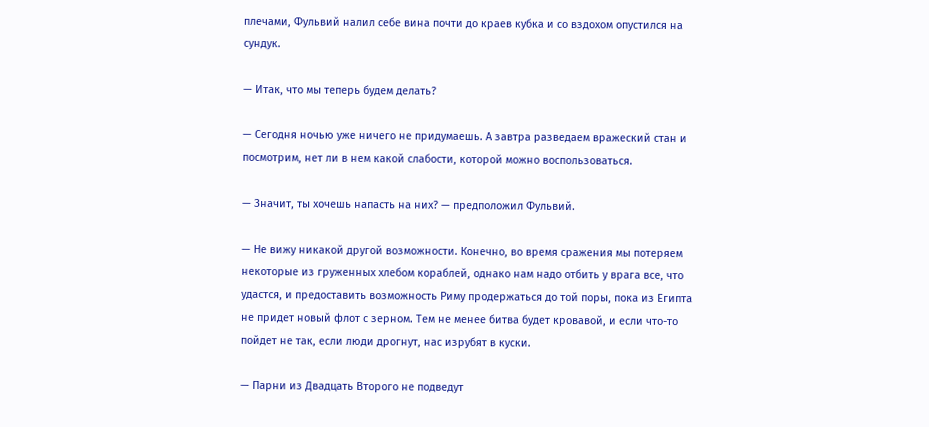плечами, Фульвий налил себе вина почти до краев кубка и со вздохом опустился на сундук.

— Итак, что мы теперь будем делать?

— Сегодня ночью уже ничего не придумаешь. А завтра разведаем вражеский стан и посмотрим, нет ли в нем какой слабости, которой можно воспользоваться.

— Значит, ты хочешь напасть на них? — предположил Фульвий.

— Не вижу никакой другой возможности. Конечно, во время сражения мы потеряем некоторые из груженных хлебом кораблей, однако нам надо отбить у врага все, что удастся, и предоставить возможность Риму продержаться до той поры, пока из Египта не придет новый флот с зерном. Тем не менее битва будет кровавой, и если что-то пойдет не так, если люди дрогнут, нас изрубят в куски.

— Парни из Двадцать Второго не подведут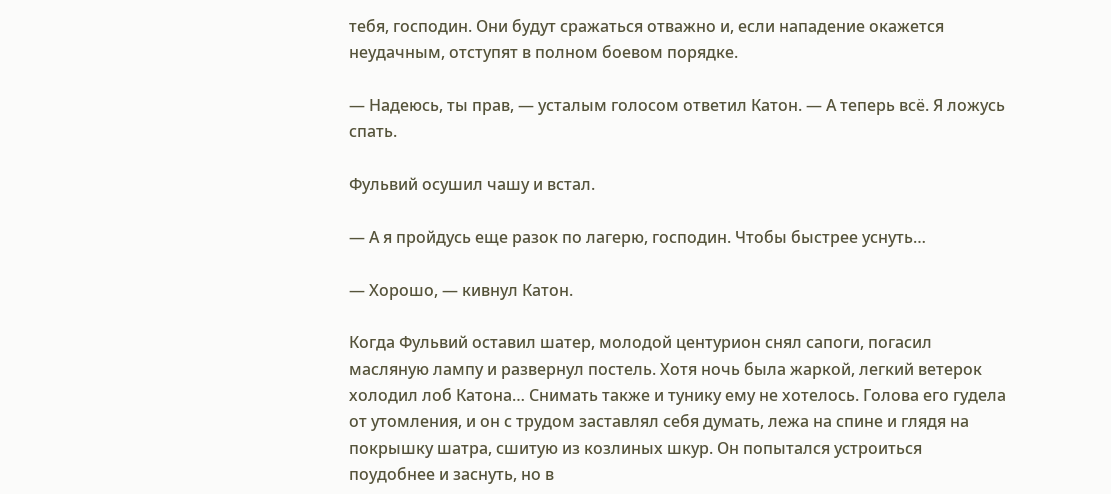тебя, господин. Они будут сражаться отважно и, если нападение окажется неудачным, отступят в полном боевом порядке.

— Надеюсь, ты прав, — усталым голосом ответил Катон. — А теперь всё. Я ложусь спать.

Фульвий осушил чашу и встал.

— А я пройдусь еще разок по лагерю, господин. Чтобы быстрее уснуть…

— Хорошо, — кивнул Катон.

Когда Фульвий оставил шатер, молодой центурион снял сапоги, погасил масляную лампу и развернул постель. Хотя ночь была жаркой, легкий ветерок холодил лоб Катона… Снимать также и тунику ему не хотелось. Голова его гудела от утомления, и он с трудом заставлял себя думать, лежа на спине и глядя на покрышку шатра, сшитую из козлиных шкур. Он попытался устроиться поудобнее и заснуть, но в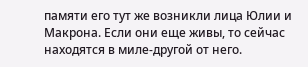памяти его тут же возникли лица Юлии и Макрона. Если они еще живы, то сейчас находятся в миле-другой от него.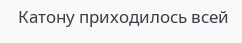Катону приходилось всей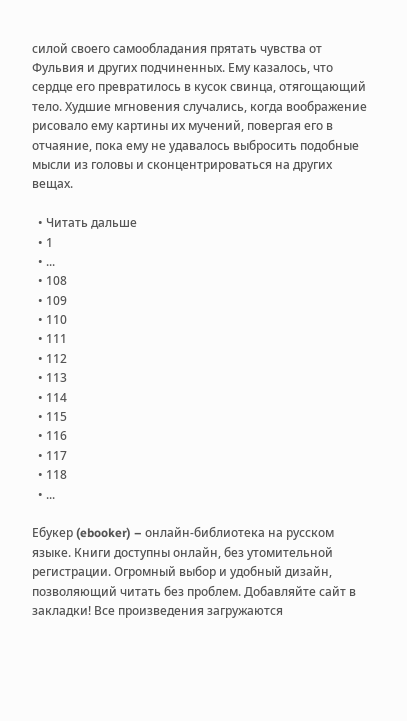силой своего самообладания прятать чувства от Фульвия и других подчиненных. Ему казалось, что сердце его превратилось в кусок свинца, отягощающий тело. Худшие мгновения случались, когда воображение рисовало ему картины их мучений, повергая его в отчаяние, пока ему не удавалось выбросить подобные мысли из головы и сконцентрироваться на других вещах.

  • Читать дальше
  • 1
  • ...
  • 108
  • 109
  • 110
  • 111
  • 112
  • 113
  • 114
  • 115
  • 116
  • 117
  • 118
  • ...

Ебукер (ebooker) – онлайн-библиотека на русском языке. Книги доступны онлайн, без утомительной регистрации. Огромный выбор и удобный дизайн, позволяющий читать без проблем. Добавляйте сайт в закладки! Все произведения загружаются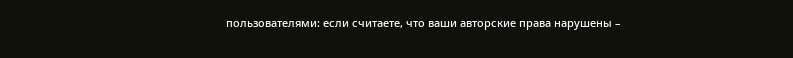пользователями: если считаете, что ваши авторские права нарушены –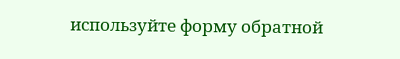используйте форму обратной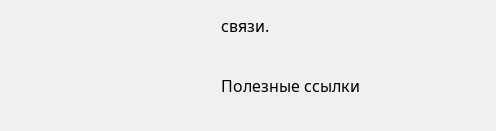связи.

Полезные ссылки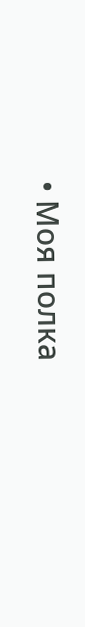• Моя полка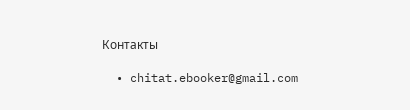Контакты

  • chitat.ebooker@gmail.com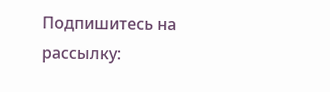Подпишитесь на рассылку: